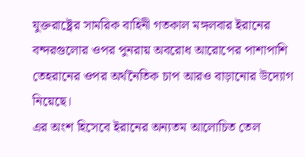যুক্তরাষ্ট্রের সামরিক বাহিনী গতকাল মঙ্গলবার ইরানের বন্দরগুলোর ওপর পুনরায় অবরোধ আরোপের পাশাপাশি তেহরানের ওপর অর্থনৈতিক চাপ আরও বাড়ানোর উদ্যোগ নিয়েছে।
এর অংশ হিসেবে ইরানের অন্যতম আলোচিত তেল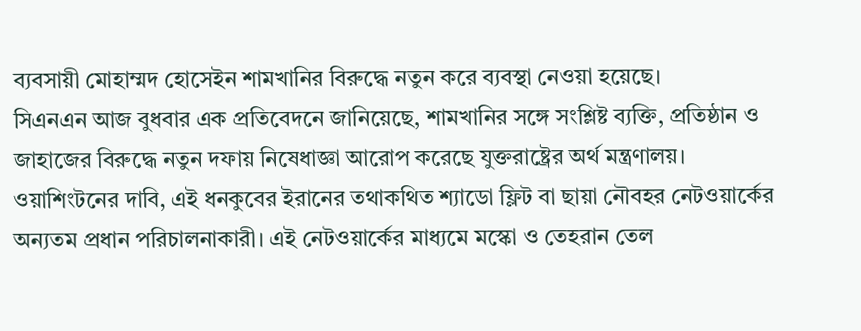ব্যবসায়ী মোহাম্মদ হোসেইন শামখানির বিরুদ্ধে নতুন করে ব্যবস্থা নেওয়া হয়েছে।
সিএনএন আজ বুধবার এক প্রতিবেদনে জানিয়েছে, শামখানির সঙ্গে সংশ্লিষ্ট ব্যক্তি, প্রতিষ্ঠান ও জাহাজের বিরুদ্ধে নতুন দফায় নিষেধাজ্ঞা আরোপ করেছে যুক্তরাষ্ট্রের অর্থ মন্ত্রণালয়।
ওয়াশিংটনের দাবি, এই ধনকুবের ইরানের তথাকথিত শ্যাডো ফ্লিট বা ছায়া নৌবহর নেটওয়ার্কের অন্যতম প্রধান পরিচালনাকারী। এই নেটওয়ার্কের মাধ্যমে মস্কো ও তেহরান তেল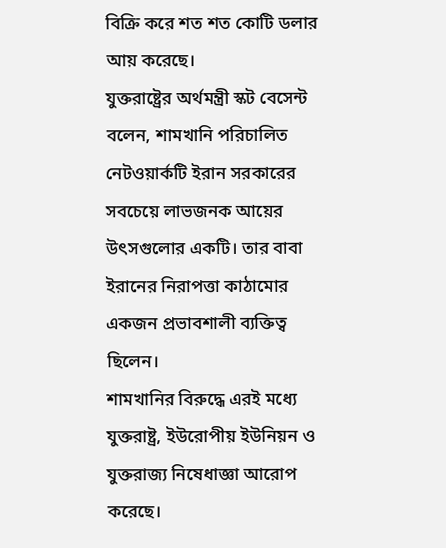বিক্রি করে শত শত কোটি ডলার আয় করেছে।
যুক্তরাষ্ট্রের অর্থমন্ত্রী স্কট বেসেন্ট বলেন, শামখানি পরিচালিত নেটওয়ার্কটি ইরান সরকারের সবচেয়ে লাভজনক আয়ের উৎসগুলোর একটি। তার বাবা ইরানের নিরাপত্তা কাঠামোর একজন প্রভাবশালী ব্যক্তিত্ব ছিলেন।
শামখানির বিরুদ্ধে এরই মধ্যে যুক্তরাষ্ট্র, ইউরোপীয় ইউনিয়ন ও যুক্তরাজ্য নিষেধাজ্ঞা আরোপ করেছে।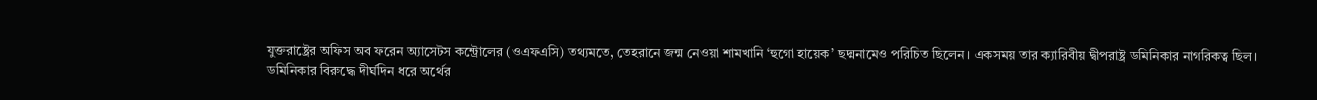যুক্তরাষ্ট্রের অফিস অব ফরেন অ্যাসেটস কন্ট্রোলের (ওএফএসি) তথ্যমতে, তেহরানে জন্ম নেওয়া শামখানি ‘হুগো হায়েক’ ছদ্মনামেও পরিচিত ছিলেন। একসময় তার ক্যারিবীয় দ্বীপরাষ্ট্র ডমিনিকার নাগরিকত্ব ছিল।
ডমিনিকার বিরুদ্ধে দীর্ঘদিন ধরে অর্থের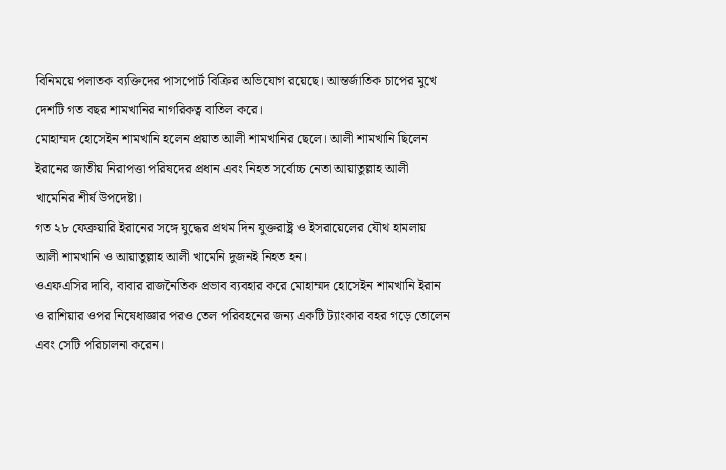বিনিময়ে পলাতক ব্যক্তিদের পাসপোর্ট বিক্রির অভিযোগ রয়েছে। আন্তর্জাতিক চাপের মুখে দেশটি গত বছর শামখানির নাগরিকত্ব বাতিল করে।
মোহাম্মদ হোসেইন শামখানি হলেন প্রয়াত আলী শামখানির ছেলে। আলী শামখানি ছিলেন ইরানের জাতীয় নিরাপত্তা পরিষদের প্রধান এবং নিহত সর্বোচ্চ নেতা আয়াতুল্লাহ আলী খামেনির শীর্ষ উপদেষ্টা।
গত ২৮ ফেব্রুয়ারি ইরানের সঙ্গে যুদ্ধের প্রথম দিন যুক্তরাষ্ট্র ও ইসরায়েলের যৌথ হামলায় আলী শামখানি ও আয়াতুল্লাহ আলী খামেনি দুজনই নিহত হন।
ওএফএসির দাবি, বাবার রাজনৈতিক প্রভাব ব্যবহার করে মোহাম্মদ হোসেইন শামখানি ইরান ও রাশিয়ার ওপর নিষেধাজ্ঞার পরও তেল পরিবহনের জন্য একটি ট্যাংকার বহর গড়ে তোলেন এবং সেটি পরিচালনা করেন।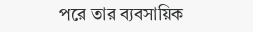পরে তার ব্যবসায়িক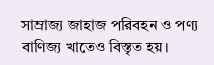সাম্রাজ্য জাহাজ পরিবহন ও পণ্য বাণিজ্য খাতেও বিস্তৃত হয়।